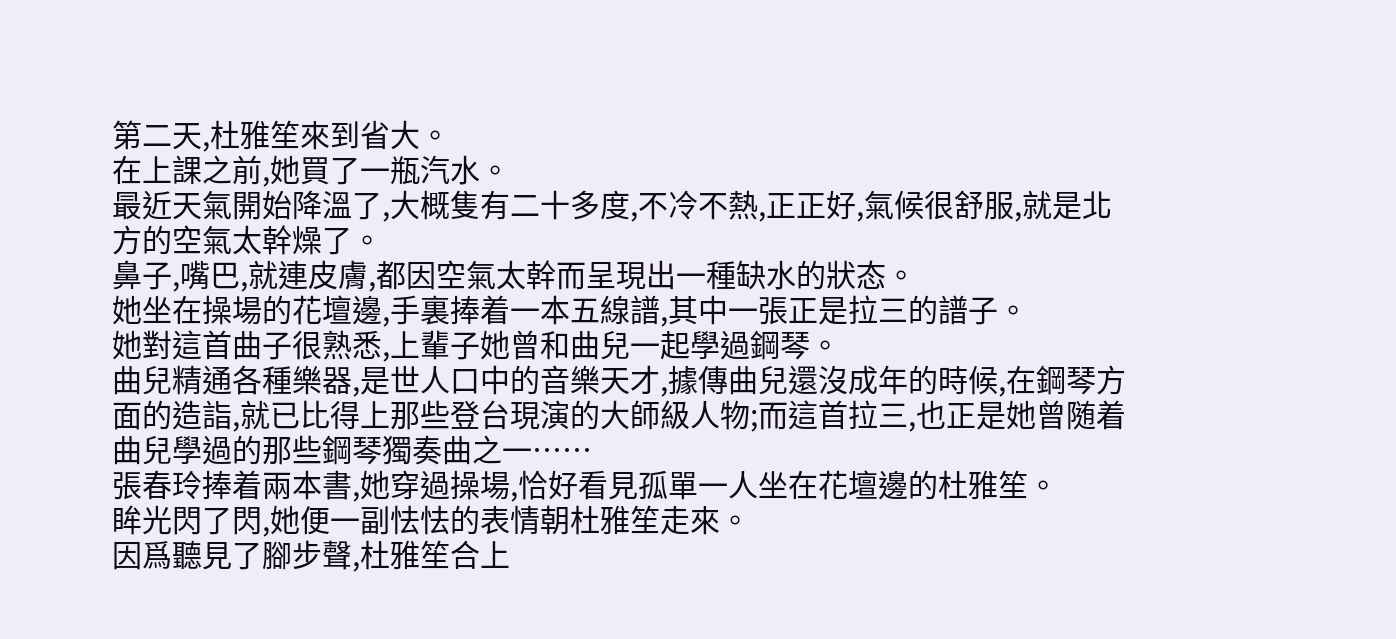第二天,杜雅笙來到省大。
在上課之前,她買了一瓶汽水。
最近天氣開始降溫了,大概隻有二十多度,不冷不熱,正正好,氣候很舒服,就是北方的空氣太幹燥了。
鼻子,嘴巴,就連皮膚,都因空氣太幹而呈現出一種缺水的狀态。
她坐在操場的花壇邊,手裏捧着一本五線譜,其中一張正是拉三的譜子。
她對這首曲子很熟悉,上輩子她曾和曲兒一起學過鋼琴。
曲兒精通各種樂器,是世人口中的音樂天才,據傳曲兒還沒成年的時候,在鋼琴方面的造詣,就已比得上那些登台現演的大師級人物;而這首拉三,也正是她曾随着曲兒學過的那些鋼琴獨奏曲之一……
張春玲捧着兩本書,她穿過操場,恰好看見孤單一人坐在花壇邊的杜雅笙。
眸光閃了閃,她便一副怯怯的表情朝杜雅笙走來。
因爲聽見了腳步聲,杜雅笙合上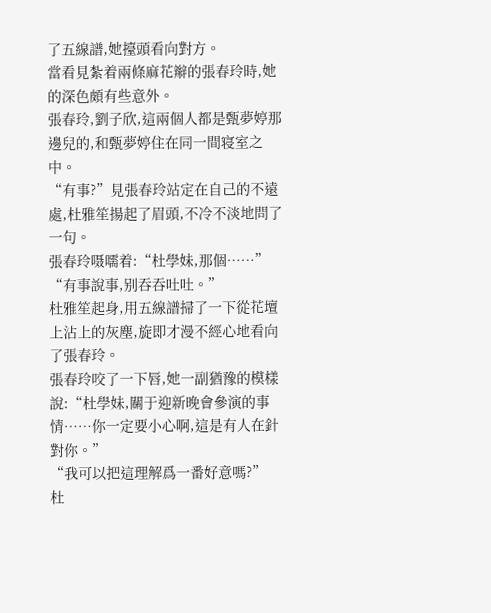了五線譜,她擡頭看向對方。
當看見紮着兩條麻花辮的張春玲時,她的深色頗有些意外。
張春玲,劉子欣,這兩個人都是甄夢婷那邊兒的,和甄夢婷住在同一間寝室之中。
“有事?”見張春玲站定在自己的不遠處,杜雅笙揚起了眉頭,不冷不淡地問了一句。
張春玲嗫嚅着:“杜學妹,那個……”
“有事說事,别吞吞吐吐。”
杜雅笙起身,用五線譜掃了一下從花壇上沾上的灰塵,旋即才漫不經心地看向了張春玲。
張春玲咬了一下唇,她一副猶豫的模樣說:“杜學妹,關于迎新晚會參演的事情……你一定要小心啊,這是有人在針對你。”
“我可以把這理解爲一番好意嗎?”
杜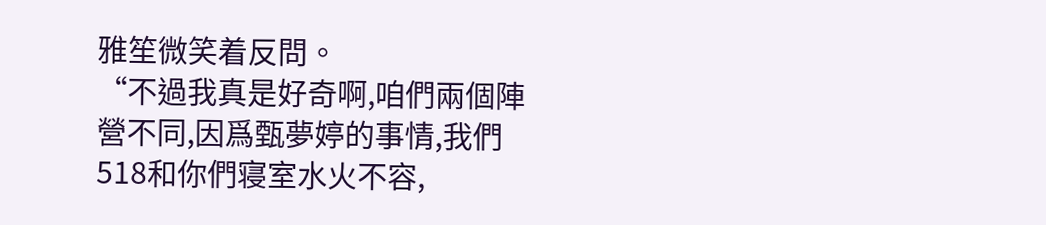雅笙微笑着反問。
“不過我真是好奇啊,咱們兩個陣營不同,因爲甄夢婷的事情,我們518和你們寝室水火不容,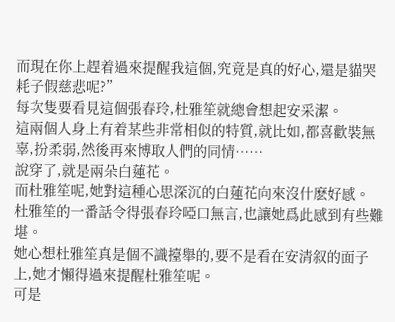而現在你上趕着過來提醒我這個,究竟是真的好心,還是貓哭耗子假慈悲呢?”
每次隻要看見這個張春玲,杜雅笙就總會想起安采潔。
這兩個人身上有着某些非常相似的特質,就比如,都喜歡裝無辜,扮柔弱,然後再來博取人們的同情……
說穿了,就是兩朵白蓮花。
而杜雅笙呢,她對這種心思深沉的白蓮花向來沒什麽好感。
杜雅笙的一番話令得張春玲啞口無言,也讓她爲此感到有些難堪。
她心想杜雅笙真是個不識擡舉的,要不是看在安清叙的面子上,她才懶得過來提醒杜雅笙呢。
可是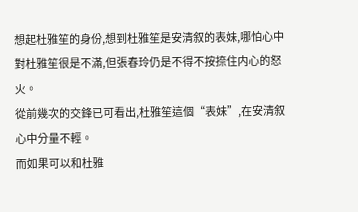想起杜雅笙的身份,想到杜雅笙是安清叙的表妹,哪怕心中對杜雅笙很是不滿,但張春玲仍是不得不按捺住内心的怒火。
從前幾次的交鋒已可看出,杜雅笙這個“表妹”,在安清叙心中分量不輕。
而如果可以和杜雅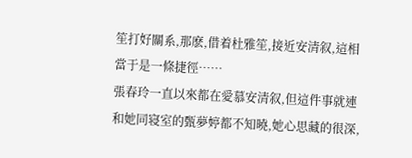笙打好關系,那麽,借着杜雅笙,接近安清叙,這相當于是一條捷徑……
張春玲一直以來都在愛慕安清叙,但這件事就連和她同寝室的甄夢婷都不知曉,她心思藏的很深,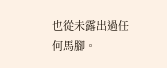也從未露出過任何馬腳。